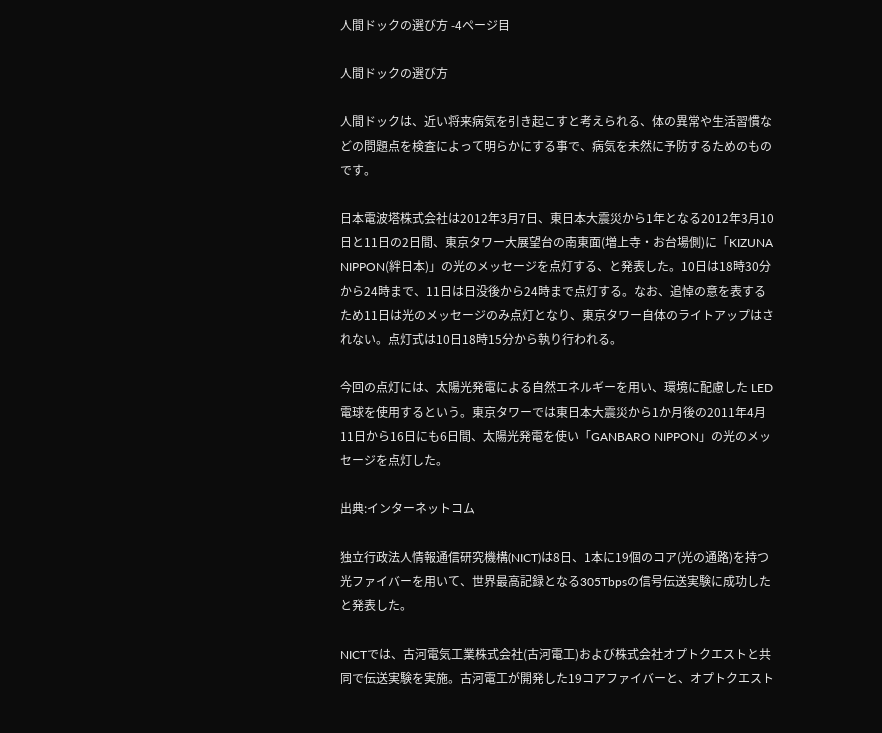人間ドックの選び方 -4ページ目

人間ドックの選び方

人間ドックは、近い将来病気を引き起こすと考えられる、体の異常や生活習慣などの問題点を検査によって明らかにする事で、病気を未然に予防するためのものです。

日本電波塔株式会社は2012年3月7日、東日本大震災から1年となる2012年3月10日と11日の2日間、東京タワー大展望台の南東面(増上寺・お台場側)に「KIZUNA NIPPON(絆日本)」の光のメッセージを点灯する、と発表した。10日は18時30分から24時まで、11日は日没後から24時まで点灯する。なお、追悼の意を表するため11日は光のメッセージのみ点灯となり、東京タワー自体のライトアップはされない。点灯式は10日18時15分から執り行われる。

今回の点灯には、太陽光発電による自然エネルギーを用い、環境に配慮した LED 電球を使用するという。東京タワーでは東日本大震災から1か月後の2011年4月11日から16日にも6日間、太陽光発電を使い「GANBARO NIPPON」の光のメッセージを点灯した。

出典:インターネットコム

独立行政法人情報通信研究機構(NICT)は8日、1本に19個のコア(光の通路)を持つ光ファイバーを用いて、世界最高記録となる305Tbpsの信号伝送実験に成功したと発表した。

NICTでは、古河電気工業株式会社(古河電工)および株式会社オプトクエストと共同で伝送実験を実施。古河電工が開発した19コアファイバーと、オプトクエスト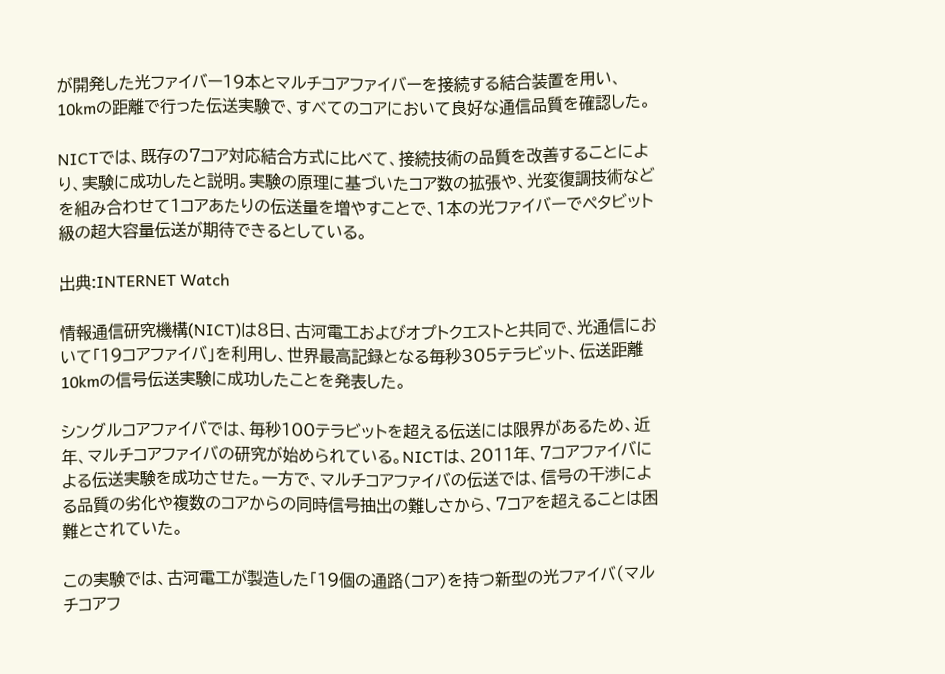が開発した光ファイバー19本とマルチコアファイバーを接続する結合装置を用い、10kmの距離で行った伝送実験で、すべてのコアにおいて良好な通信品質を確認した。

NICTでは、既存の7コア対応結合方式に比べて、接続技術の品質を改善することにより、実験に成功したと説明。実験の原理に基づいたコア数の拡張や、光変復調技術などを組み合わせて1コアあたりの伝送量を増やすことで、1本の光ファイバーでペタビット級の超大容量伝送が期待できるとしている。

出典:INTERNET Watch

情報通信研究機構(NICT)は8日、古河電工およびオプトクエストと共同で、光通信において「19コアファイバ」を利用し、世界最高記録となる毎秒305テラビット、伝送距離10kmの信号伝送実験に成功したことを発表した。

シングルコアファイバでは、毎秒100テラビットを超える伝送には限界があるため、近年、マルチコアファイバの研究が始められている。NICTは、2011年、7コアファイバによる伝送実験を成功させた。一方で、マルチコアファイバの伝送では、信号の干渉による品質の劣化や複数のコアからの同時信号抽出の難しさから、7コアを超えることは困難とされていた。

この実験では、古河電工が製造した「19個の通路(コア)を持つ新型の光ファイバ(マルチコアフ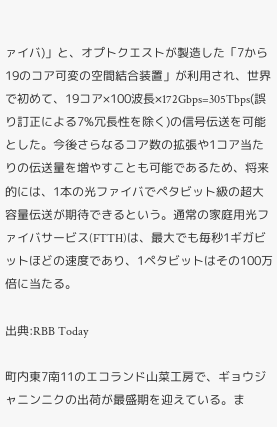ァイバ)」と、オプトクエストが製造した「7から19のコア可変の空間結合装置」が利用され、世界で初めて、19コア×100波長×172Gbps=305Tbps(誤り訂正による7%冗長性を除く)の信号伝送を可能とした。今後さらなるコア数の拡張や1コア当たりの伝送量を増やすことも可能であるため、将来的には、1本の光ファイバでペタビット級の超大容量伝送が期待できるという。通常の家庭用光ファイバサービス(FTTH)は、最大でも毎秒1ギガビットほどの速度であり、1ペタビットはその100万倍に当たる。

出典:RBB Today

町内東7南11のエコランド山菜工房で、ギョウジャニンニクの出荷が最盛期を迎えている。ま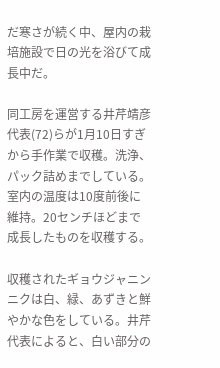だ寒さが続く中、屋内の栽培施設で日の光を浴びて成長中だ。

同工房を運営する井芹靖彦代表(72)らが1月10日すぎから手作業で収穫。洗浄、パック詰めまでしている。室内の温度は10度前後に維持。20センチほどまで成長したものを収穫する。

収穫されたギョウジャニンニクは白、緑、あずきと鮮やかな色をしている。井芹代表によると、白い部分の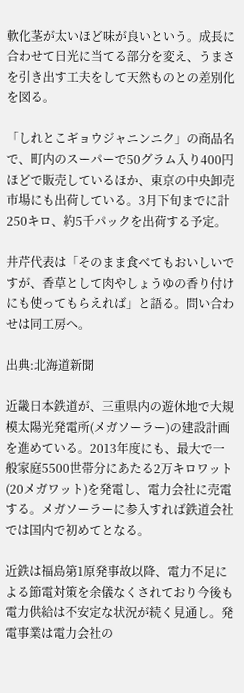軟化茎が太いほど味が良いという。成長に合わせて日光に当てる部分を変え、うまさを引き出す工夫をして天然ものとの差別化を図る。

「しれとこギョウジャニンニク」の商品名で、町内のスーパーで50グラム入り400円ほどで販売しているほか、東京の中央卸売市場にも出荷している。3月下旬までに計250キロ、約5千パックを出荷する予定。

井芹代表は「そのまま食べてもおいしいですが、香草として肉やしょうゆの香り付けにも使ってもらえれば」と語る。問い合わせは同工房へ。

出典:北海道新聞

近畿日本鉄道が、三重県内の遊休地で大規模太陽光発電所(メガソーラー)の建設計画を進めている。2013年度にも、最大で一般家庭5500世帯分にあたる2万キロワット(20メガワット)を発電し、電力会社に売電する。メガソーラーに参入すれば鉄道会社では国内で初めてとなる。

近鉄は福島第1原発事故以降、電力不足による節電対策を余儀なくされており今後も電力供給は不安定な状況が続く見通し。発電事業は電力会社の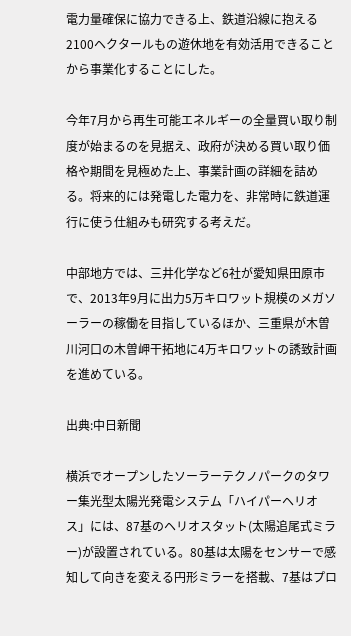電力量確保に協力できる上、鉄道沿線に抱える2100ヘクタールもの遊休地を有効活用できることから事業化することにした。

今年7月から再生可能エネルギーの全量買い取り制度が始まるのを見据え、政府が決める買い取り価格や期間を見極めた上、事業計画の詳細を詰める。将来的には発電した電力を、非常時に鉄道運行に使う仕組みも研究する考えだ。

中部地方では、三井化学など6社が愛知県田原市で、2013年9月に出力5万キロワット規模のメガソーラーの稼働を目指しているほか、三重県が木曽川河口の木曽岬干拓地に4万キロワットの誘致計画を進めている。

出典:中日新聞

横浜でオープンしたソーラーテクノパークのタワー集光型太陽光発電システム「ハイパーヘリオス」には、87基のヘリオスタット(太陽追尾式ミラー)が設置されている。80基は太陽をセンサーで感知して向きを変える円形ミラーを搭載、7基はプロ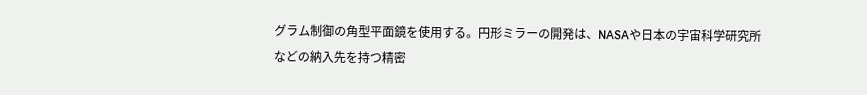グラム制御の角型平面鏡を使用する。円形ミラーの開発は、NASAや日本の宇宙科学研究所などの納入先を持つ精密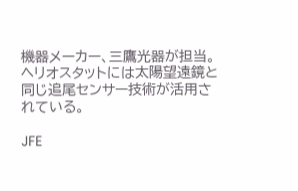機器メーカー、三鷹光器が担当。ヘリオスタットには太陽望遠鏡と同じ追尾センサー技術が活用されている。

JFE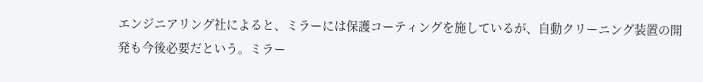エンジニアリング社によると、ミラーには保護コーティングを施しているが、自動クリーニング装置の開発も今後必要だという。ミラー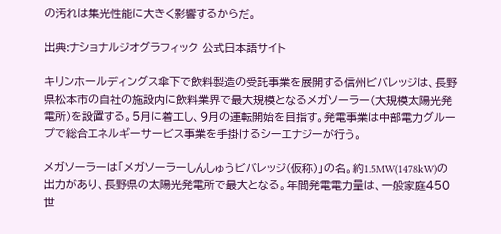の汚れは集光性能に大きく影響するからだ。

出典:ナショナルジオグラフィック 公式日本語サイト

キリンホールディングス傘下で飲料製造の受託事業を展開する信州ビバレッジは、長野県松本市の自社の施設内に飲料業界で最大規模となるメガソーラー(大規模太陽光発電所)を設置する。5月に着工し、9月の運転開始を目指す。発電事業は中部電力グループで総合エネルギーサービス事業を手掛けるシーエナジーが行う。

メガソーラーは「メガソーラーしんしゅうビバレッジ(仮称)」の名。約1.5MW(1478kW)の出力があり、長野県の太陽光発電所で最大となる。年間発電電力量は、一般家庭450世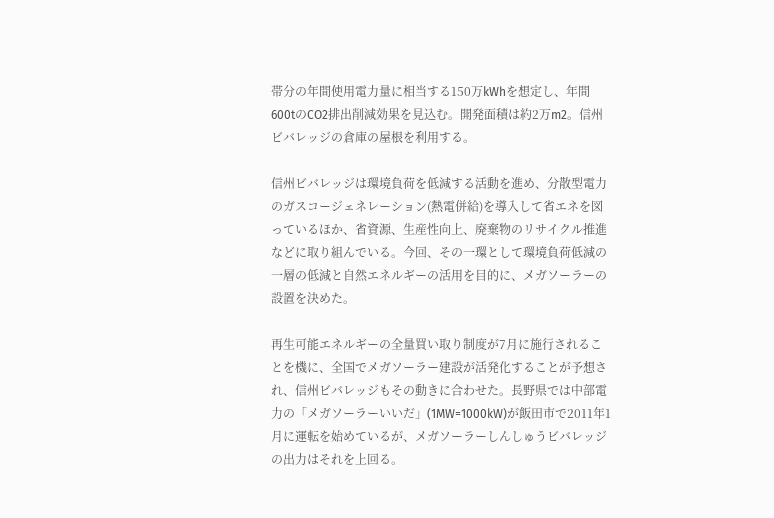帯分の年間使用電力量に相当する150万kWhを想定し、年間600tのCO2排出削減効果を見込む。開発面積は約2万m2。信州ビバレッジの倉庫の屋根を利用する。

信州ビバレッジは環境負荷を低減する活動を進め、分散型電力のガスコージェネレーション(熱電併給)を導入して省エネを図っているほか、省資源、生産性向上、廃棄物のリサイクル推進などに取り組んでいる。今回、その一環として環境負荷低減の一層の低減と自然エネルギーの活用を目的に、メガソーラーの設置を決めた。

再生可能エネルギーの全量買い取り制度が7月に施行されることを機に、全国でメガソーラー建設が活発化することが予想され、信州ビバレッジもその動きに合わせた。長野県では中部電力の「メガソーラーいいだ」(1MW=1000kW)が飯田市で2011年1月に運転を始めているが、メガソーラーしんしゅうビバレッジの出力はそれを上回る。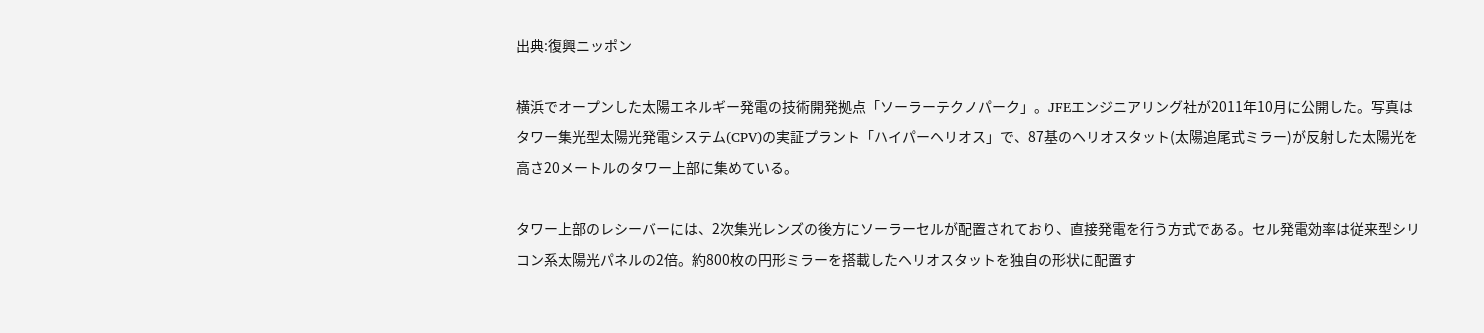出典:復興ニッポン

横浜でオープンした太陽エネルギー発電の技術開発拠点「ソーラーテクノパーク」。JFEエンジニアリング社が2011年10月に公開した。写真はタワー集光型太陽光発電システム(CPV)の実証プラント「ハイパーヘリオス」で、87基のヘリオスタット(太陽追尾式ミラー)が反射した太陽光を高さ20メートルのタワー上部に集めている。

タワー上部のレシーバーには、2次集光レンズの後方にソーラーセルが配置されており、直接発電を行う方式である。セル発電効率は従来型シリコン系太陽光パネルの2倍。約800枚の円形ミラーを搭載したヘリオスタットを独自の形状に配置す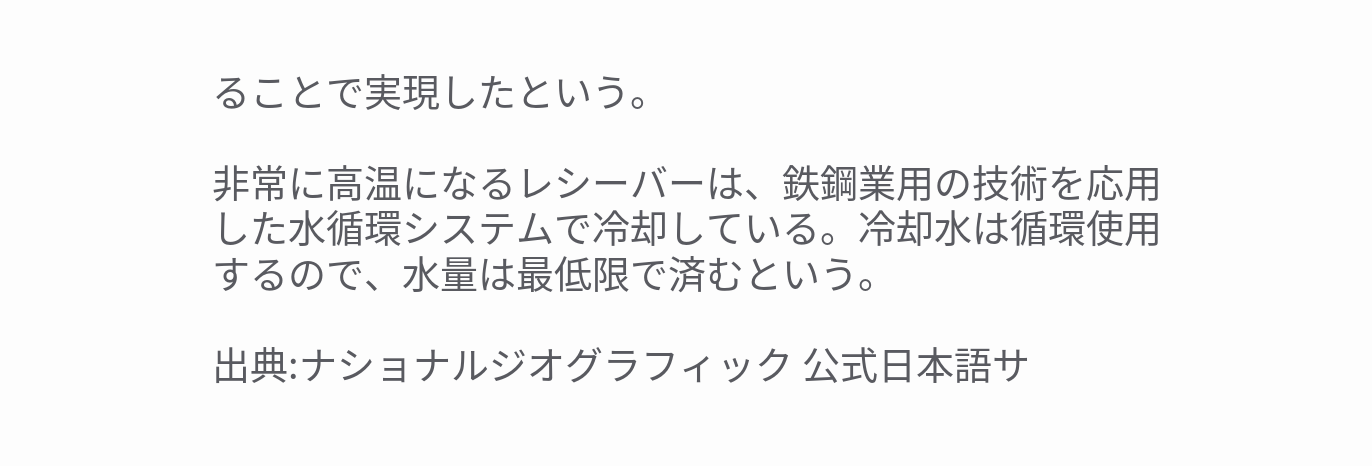ることで実現したという。

非常に高温になるレシーバーは、鉄鋼業用の技術を応用した水循環システムで冷却している。冷却水は循環使用するので、水量は最低限で済むという。

出典:ナショナルジオグラフィック 公式日本語サ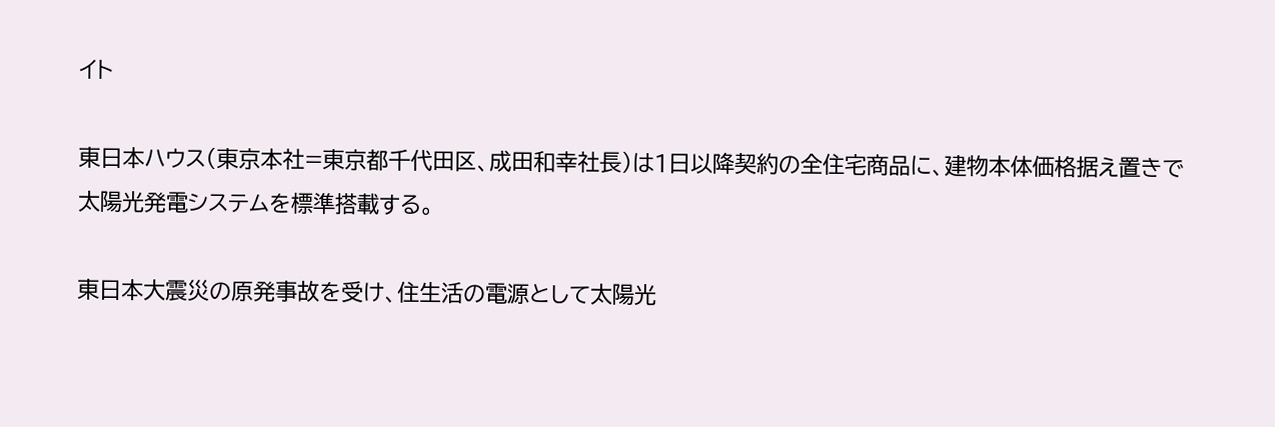イト

東日本ハウス(東京本社=東京都千代田区、成田和幸社長)は1日以降契約の全住宅商品に、建物本体価格据え置きで太陽光発電システムを標準搭載する。

東日本大震災の原発事故を受け、住生活の電源として太陽光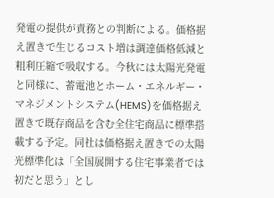発電の提供が責務との判断による。価格据え置きで生じるコスト増は調達価格低減と粗利圧縮で吸収する。今秋には太陽光発電と同様に、蓄電池とホーム・エネルギー・マネジメントシステム(HEMS)を価格据え置きで既存商品を含む全住宅商品に標準搭載する予定。同社は価格据え置きでの太陽光標準化は「全国展開する住宅事業者では初だと思う」とし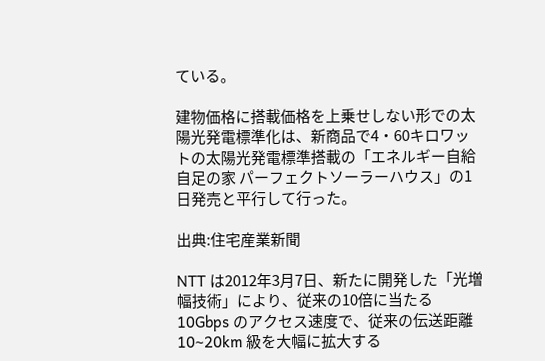ている。

建物価格に搭載価格を上乗せしない形での太陽光発電標準化は、新商品で4・60キロワットの太陽光発電標準搭載の「エネルギー自給自足の家 パーフェクトソーラーハウス」の1日発売と平行して行った。

出典:住宅産業新聞

NTT は2012年3月7日、新たに開発した「光増幅技術」により、従来の10倍に当たる 10Gbps のアクセス速度で、従来の伝送距離 10~20km 級を大幅に拡大する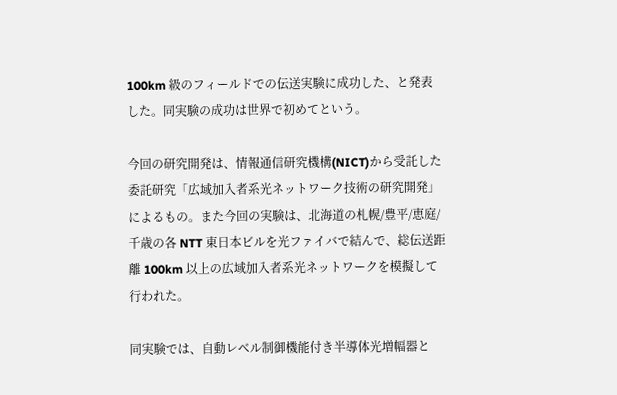100km 級のフィールドでの伝送実験に成功した、と発表した。同実験の成功は世界で初めてという。

今回の研究開発は、情報通信研究機構(NICT)から受託した委託研究「広域加入者系光ネットワーク技術の研究開発」によるもの。また今回の実験は、北海道の札幌/豊平/恵庭/千歳の各 NTT 東日本ビルを光ファイバで結んで、総伝送距離 100km 以上の広域加入者系光ネットワークを模擬して行われた。

同実験では、自動レベル制御機能付き半導体光増幅器と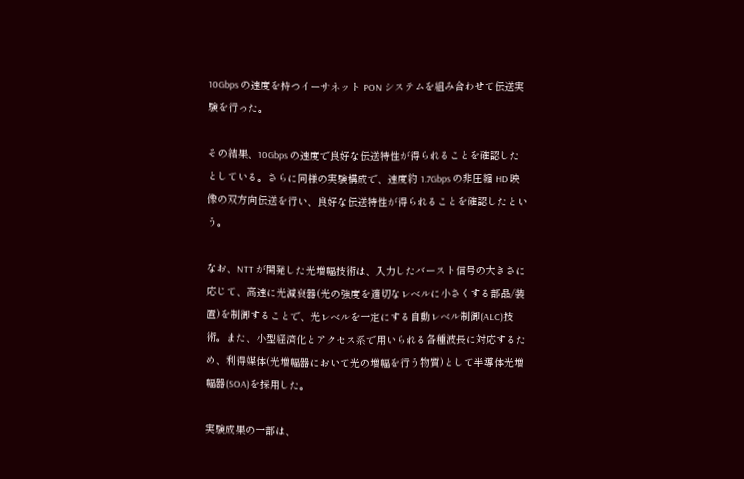10Gbps の速度を持つイーサネット PON システムを組み合わせて伝送実験を行った。

その結果、10Gbps の速度で良好な伝送特性が得られることを確認したとしている。さらに同様の実験構成で、速度約 1.7Gbps の非圧縮 HD 映像の双方向伝送を行い、良好な伝送特性が得られることを確認したという。

なお、NTT が開発した光増幅技術は、入力したバースト信号の大きさに応じて、高速に光減衰器(光の強度を適切なレベルに小さくする部品/装置)を制御することで、光レベルを一定にする自動レベル制御(ALC)技術。また、小型経済化とアクセス系で用いられる各種波長に対応するため、利得媒体(光増幅器において光の増幅を行う物質)として半導体光増幅器(SOA)を採用した。

実験成果の一部は、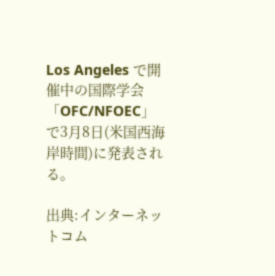Los Angeles で開催中の国際学会「OFC/NFOEC」で3月8日(米国西海岸時間)に発表される。

出典:インターネットコム